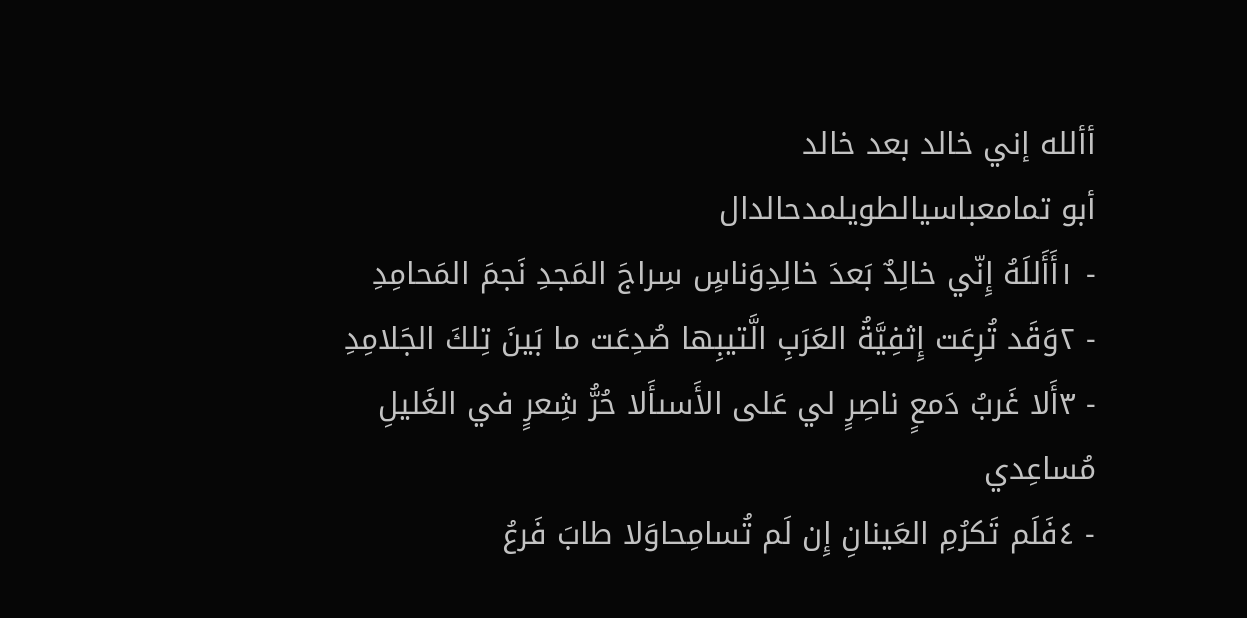أألله إني خالد بعد خالد
أبو تمامعباسيالطويلمدحالدال
- ١أَأَللَهُ إِنّي خالِدٌ بَعدَ خالِدِوَناسٍ سِراجَ المَجدِ نَجمَ المَحامِدِ
- ٢وَقَد تُرِعَت إِثفِيَّةُ العَرَبِ الَّتيبِها صُدِعَت ما بَينَ تِلكَ الجَلامِدِ
- ٣أَلا غَربُ دَمعٍ ناصِرٍ لي عَلى الأَسىأَلا حُرُّ شِعرٍ في الغَليلِ مُساعِدي
- ٤فَلَم تَكرُمِ العَينانِ إِن لَم تُسامِحاوَلا طابَ فَرعُ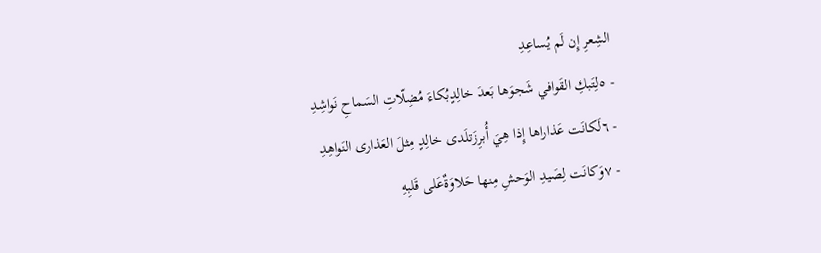الشِعرِ إِن لَم يُساعِدِ
- ٥لِتَبكِ القَوافي شَجوَها بَعدَ خالِدٍبُكاءَ مُضِلّاتِ السَماحِ نَواشِدِ
- ٦لَكانَت عَذاراها إِذا هِيَ أُبرِزَتلَدى خالِدٍ مِثلَ العَذارى النَواهِدِ
- ٧وَكانَت لِصَيدِ الوَحشِ مِنها حَلاوَةٌعَلى قَلبِهِ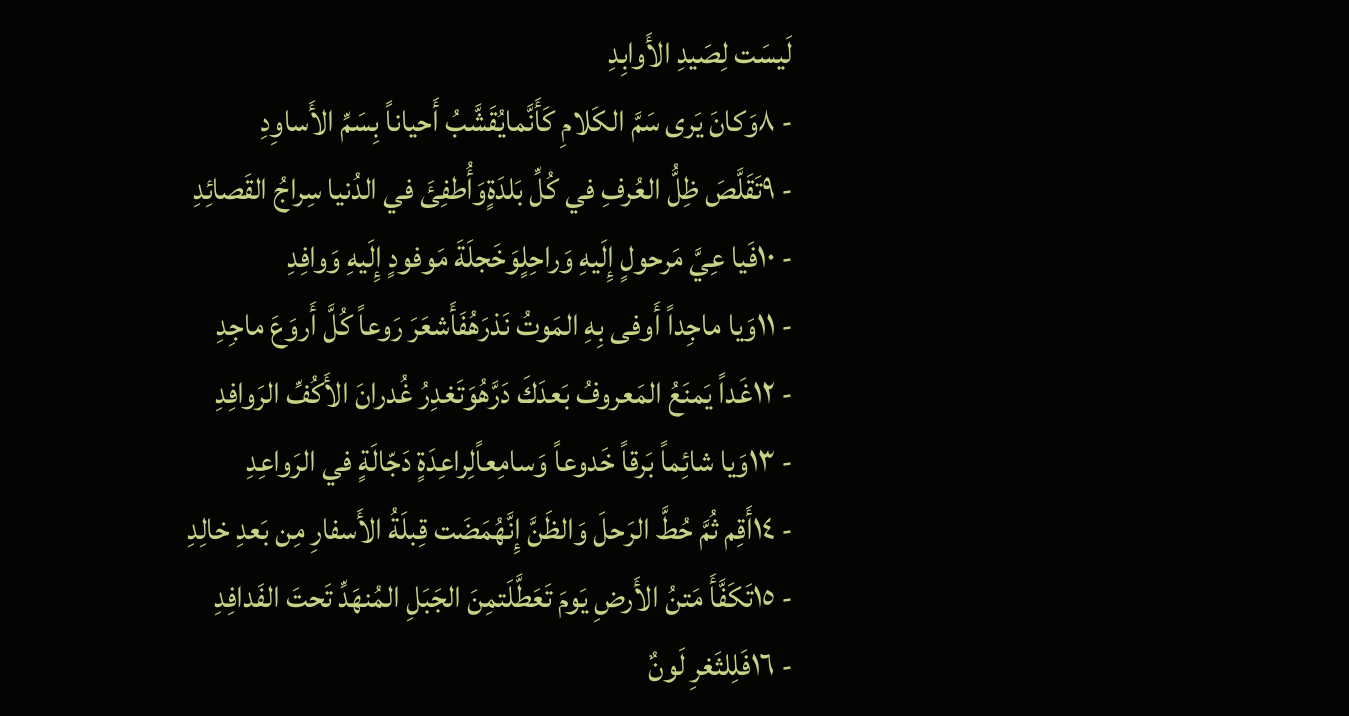لَيسَت لِصَيدِ الأَوابِدِ
- ٨وَكانَ يَرى سَمَّ الكَلامِ كَأَنَّمايُقَشَّبُ أَحياناً بِسَمِّ الأَساوِدِ
- ٩تَقَلَّصَ ظِلُّ العُرفِ في كُلِّ بَلدَةٍوَأُطفِئَ في الدُنيا سِراجُ القَصائِدِ
- ١٠فَيا عِيَّ مَرحولٍ إِلَيهِ وَراحِلٍوَخَجلَةَ مَوفودٍ إِلَيهِ وَوافِدِ
- ١١وَيا ماجِداً أَوفى بِهِ المَوتُ نَذرَهُفَأَشعَرَ رَوعاً كُلَّ أَروَعَ ماجِدِ
- ١٢غَداً يَمنَعُ المَعروفُ بَعدَكَ دَرَّهُوَتَغدِرُ غُدرانَ الأَكُفِّ الرَوافِدِ
- ١٣وَيا شائِماً بَرقاً خَدوعاً وَسامِعاًلِراعِدَةٍ دَجّالَةٍ في الرَواعِدِ
- ١٤أَقِم ثُمَّ حُطَّ الرَحلَ وَالظَنَّ إِنَّهُمَضَت قِبلَةُ الأَسفارِ مِن بَعدِ خالِدِ
- ١٥تَكَفَّأَ مَتنُ الأَرضِ يَومَ تَعَطَّلَتمِنَ الجَبَلِ المُنهَدِّ تَحتَ الفَدافِدِ
- ١٦فَلِلثَغرِ لَونٌ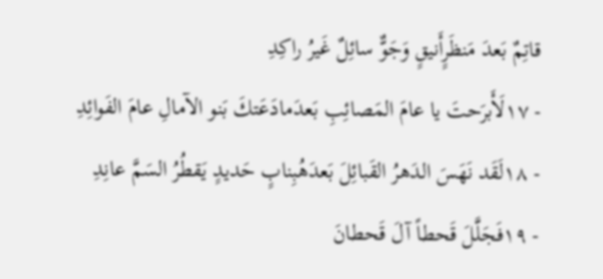قاتِمٌ بَعدَ مَنظَرٍأَنيقٍ وَجَوٌّ سائِلٌ غَيرُ راكِدِ
- ١٧لَأَبرَحتَ يا عامَ المَصائِبِ بَعدَمادَعَتكَ بَنو الآمالِ عامَ الفَوائِدِ
- ١٨لَقَد نَهَسَ الدَهرُ القَبائِلَ بَعدَهُبِنابٍ حَديدٍ يَقطُرُ السَمَّ عانِدِ
- ١٩فَجَلَّلَ قَحطاً آلَ قَحطانَ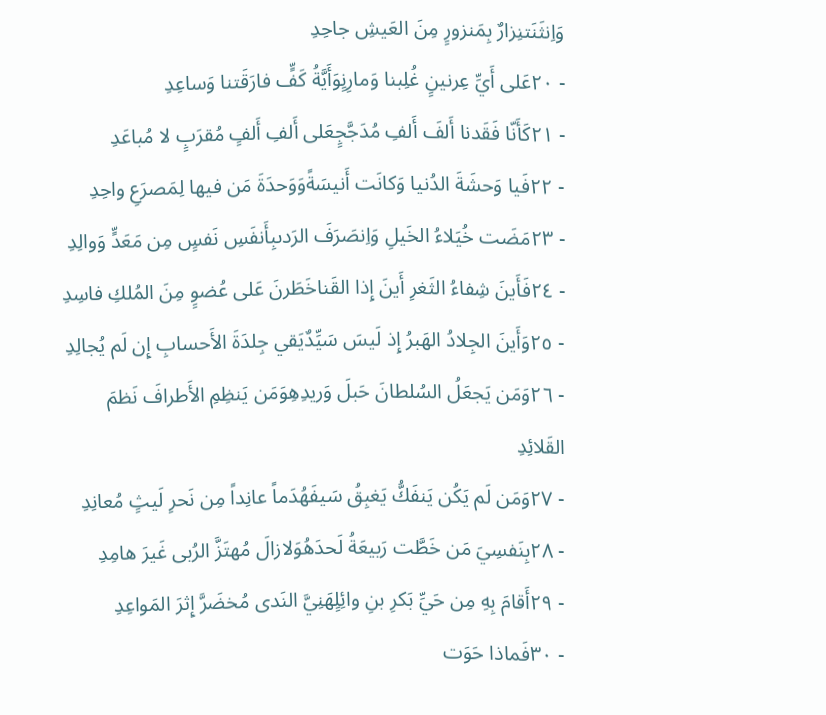وَاِنثَنَتنِزارٌ بِمَنزورٍ مِنَ العَيشِ جاحِدِ
- ٢٠عَلى أَيِّ عِرنينٍ غُلِبنا وَمارِنٍوَأَيَّةُ كَفٍّ فارَقَتنا وَساعِدِ
- ٢١كَأَنّا فَقَدنا أَلفَ أَلفِ مُدَجَّجٍعَلى أَلفِ أَلفٍ مُقرَبٍ لا مُباعَدِ
- ٢٢فَيا وَحشَةَ الدُنيا وَكانَت أَنيسَةًوَوَحدَةَ مَن فيها لِمَصرَعِ واحِدِ
- ٢٣مَضَت خُيَلاءُ الخَيلِ وَاِنصَرَفَ الرَدىبِأَنفَسِ نَفسٍ مِن مَعَدٍّ وَوالِدِ
- ٢٤فَأَينَ شِفاءُ الثَغرِ أَينَ إِذا القَناخَطَرنَ عَلى عُضوٍ مِنَ المُلكِ فاسِدِ
- ٢٥وَأَينَ الجِلادُ الهَبرُ إِذ لَيسَ سَيِّدٌيَقي جِلدَةَ الأَحسابِ إِن لَم يُجالِدِ
- ٢٦وَمَن يَجعَلُ السُلطانَ حَبلَ وَريدِهِوَمَن يَنظِمِ الأَطرافَ نَظمَ القَلائِدِ
- ٢٧وَمَن لَم يَكُن يَنفَكُّ يَغبِقُ سَيفَهُدَماً عانِداً مِن نَحرِ لَيثٍ مُعانِدِ
- ٢٨بِنَفسِيَ مَن خَطَّت رَبيعَةُ لَحدَهُوَلازالَ مُهتَزَّ الرُبى غَيرَ هامِدِ
- ٢٩أَقامَ بِهِ مِن حَيِّ بَكرِ بنِ وائِلٍهَنِيَّ النَدى مُخضَرَّ إِثرَ المَواعِدِ
- ٣٠فَماذا حَوَت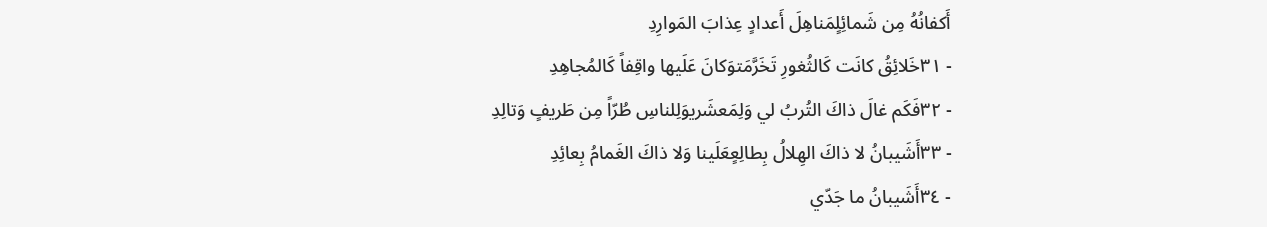أَكفانُهُ مِن شَمائِلٍمَناهِلَ أَعدادٍ عِذابَ المَوارِدِ
- ٣١خَلائِقُ كانَت كَالثُغورِ تَخَرَّمَتوَكانَ عَلَيها واقِفاً كَالمُجاهِدِ
- ٣٢فَكَم غالَ ذاكَ التُربُ لي وَلِمَعشَريوَلِلناسِ طُرّاً مِن طَريفٍ وَتالِدِ
- ٣٣أَشَيبانُ لا ذاكَ الهِلالُ بِطالِعٍعَلَينا وَلا ذاكَ الغَمامُ بِعائِدِ
- ٣٤أَشَيبانُ ما جَدّي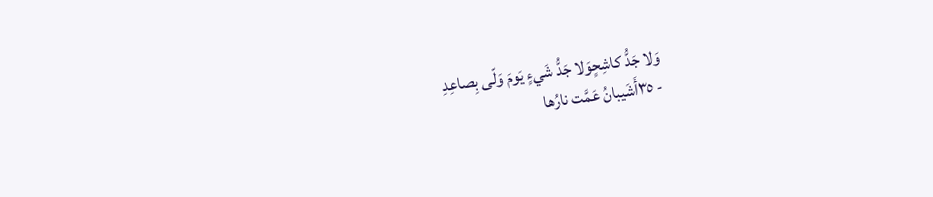وَلا جَدُّ كاشِحٍوَلا جَدُّ شَيءٍ يَومَ وَلّى بِصاعِدِ
- ٣٥أَشَيبانُ عَمَّت نارُها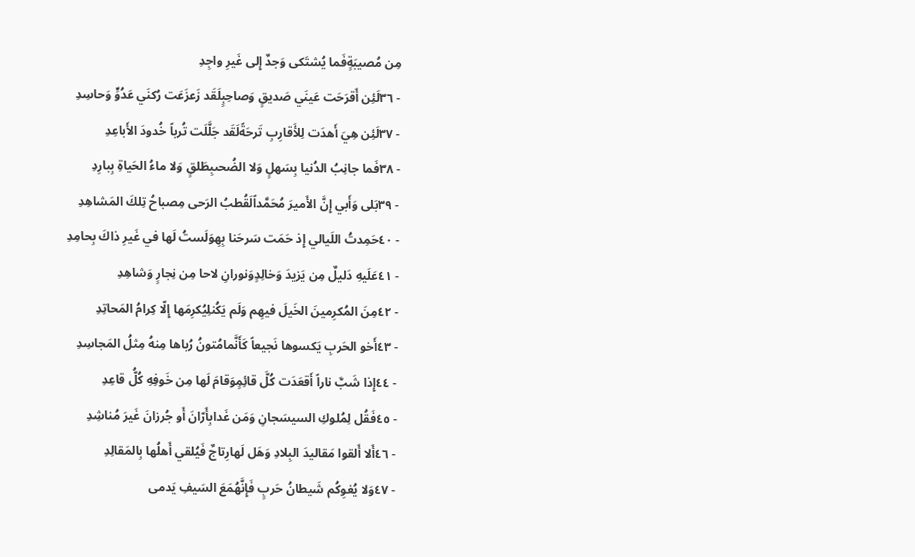مِن مُصيبَةٍفَما يُشتَكى وَجدٌ إِلى غَيرِ واجِدِ
- ٣٦لَئِن أَقرَحَت عَينَي صَديقٍ وَصاحِبٍلَقَد زَعزَعَت رُكنَي عَدُوٍّ وَحاسِدِ
- ٣٧لَئِن هِيَ أَهدَت لِلأَقارِبِ تَرحَةًلَقَد جَلَّلَت تُرباً خُدودَ الأَباعِدِ
- ٣٨فَما جانِبُ الدُنيا بِسَهلٍ وَلا الضُحىبِطَلقٍ وَلا ماءُ الحَياةِ بِبارِدِ
- ٣٩بَلى وَأَبي إِنَّ الأَميرَ مُحَمَّداًلَقُطبُ الرَحى مِصباحُ تِلكَ المَشاهِدِ
- ٤٠حَمِدتُ اللَيالي إِذ حَمَت سَرحَنا بِهِوَلَستُ لَها في غَيرِ ذاكَ بِحامِدِ
- ٤١عَلَيهِ دَليلٌ مِن يَزيدَ وَخالِدٍوَنورانِ لاحا مِن نِجارٍ وَشاهِدِ
- ٤٢مِنَ المُكرِمينَ الخَيلَ فيهِم وَلَم يَكُنلِيُكرِمَها إِلّا كِرامُ المَحاتِدِ
- ٤٣أَخو الحَربِ يَكسوها نَجيعاً كَأَنَّمامُتونُ رُباها مِنهُ مِثلُ المَجاسِدِ
- ٤٤إِذا شَبَّ ناراً أَقعَدَت كُلَّ قائِمٍوَقامَ لَها مِن خَوفِهِ كُلُّ قاعِدِ
- ٤٥فَقُل لِمُلوكِ السيسَجانِ وَمَن غَدابِأَرّانَ أَو جُرزانَ غَيرَ مُناشِدِ
- ٤٦أَلا أَلقوا مَقاليدَ البِلادِ وَهَل لَهارِتاجٌ فَيُلقي أَهلُها بِالمَقالِدِ
- ٤٧وَلا يُغوِكُم شَيطانُ حَربٍ فَإِنَّهُمَعَ السَيفِ يَدمى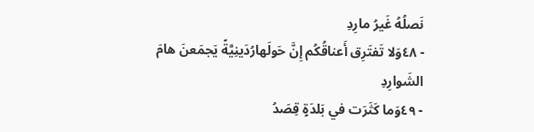نَصلُهُ غَيرُ مارِدِ
- ٤٨وَلا تَفتَرِق أَعناقُكُم إِنَّ حَولَهارُدَينِيَّةً يَجمَعنَ هامَ الشَوارِدِ
- ٤٩وَما كَثَرَت في بَلدَةٍ قِصَدُ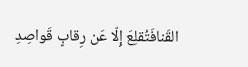القَنافَتُقلِعَ إِلّا عَن رِقابٍ قَواصِدِ